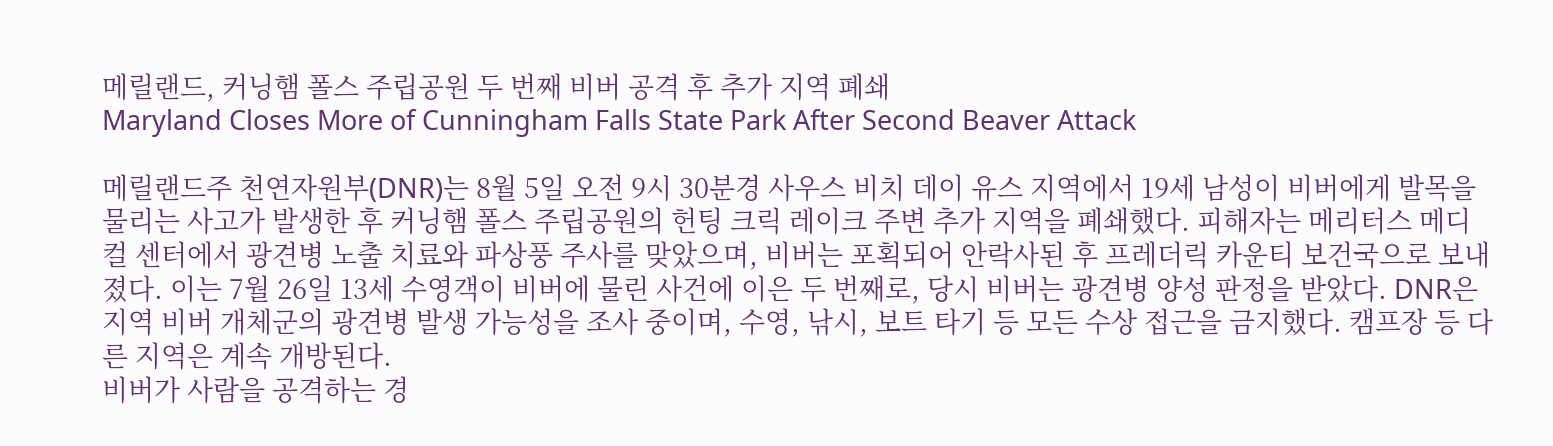메릴랜드, 커닝햄 폴스 주립공원 두 번째 비버 공격 후 추가 지역 폐쇄
Maryland Closes More of Cunningham Falls State Park After Second Beaver Attack

메릴랜드주 천연자원부(DNR)는 8월 5일 오전 9시 30분경 사우스 비치 데이 유스 지역에서 19세 남성이 비버에게 발목을 물리는 사고가 발생한 후 커닝햄 폴스 주립공원의 헌팅 크릭 레이크 주변 추가 지역을 폐쇄했다. 피해자는 메리터스 메디컬 센터에서 광견병 노출 치료와 파상풍 주사를 맞았으며, 비버는 포획되어 안락사된 후 프레더릭 카운티 보건국으로 보내졌다. 이는 7월 26일 13세 수영객이 비버에 물린 사건에 이은 두 번째로, 당시 비버는 광견병 양성 판정을 받았다. DNR은 지역 비버 개체군의 광견병 발생 가능성을 조사 중이며, 수영, 낚시, 보트 타기 등 모든 수상 접근을 금지했다. 캠프장 등 다른 지역은 계속 개방된다.
비버가 사람을 공격하는 경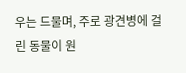우는 드물며, 주로 광견병에 걸린 동물이 원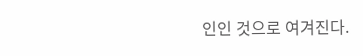인인 것으로 여겨진다.